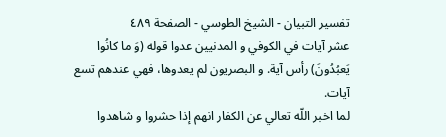تفسير التبيان - الشيخ الطوسي - الصفحة ٤٨٩
عشر آيات في الكوفي و المدنيين عدوا قوله (وَ ما كانُوا يَعبُدُونَ) رأس آية. و البصريون لم يعدوها، فهي عندهم تسع آيات.
لما اخبر اللّه تعالي عن الكفار انهم إذا حشروا و شاهدوا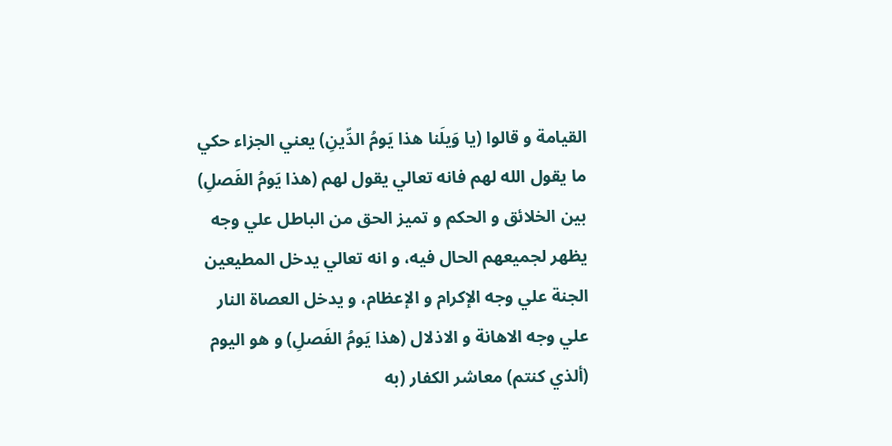القيامة و قالوا (يا وَيلَنا هذا يَومُ الدِّينِ) يعني الجزاء حكي ما يقول الله لهم فانه تعالي يقول لهم (هذا يَومُ الفَصلِ) بين الخلائق و الحكم و تميز الحق من الباطل علي وجه يظهر لجميعهم الحال فيه، و انه تعالي يدخل المطيعين الجنة علي وجه الإكرام و الإعظام، و يدخل العصاة النار علي وجه الاهانة و الاذلال (هذا يَومُ الفَصلِ) و هو اليوم (ألذي كنتم) معاشر الكفار (به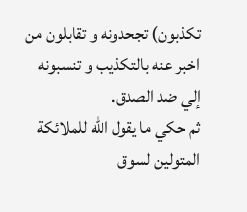تكذبون) تجحدونه و تقابلون من اخبر عنه بالتكذيب و تنسبونه إلي ضد الصدق.
ثم حكي ما يقول اللّه للملائكة المتولين لسوق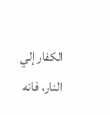الكفار إلي النار، فانه